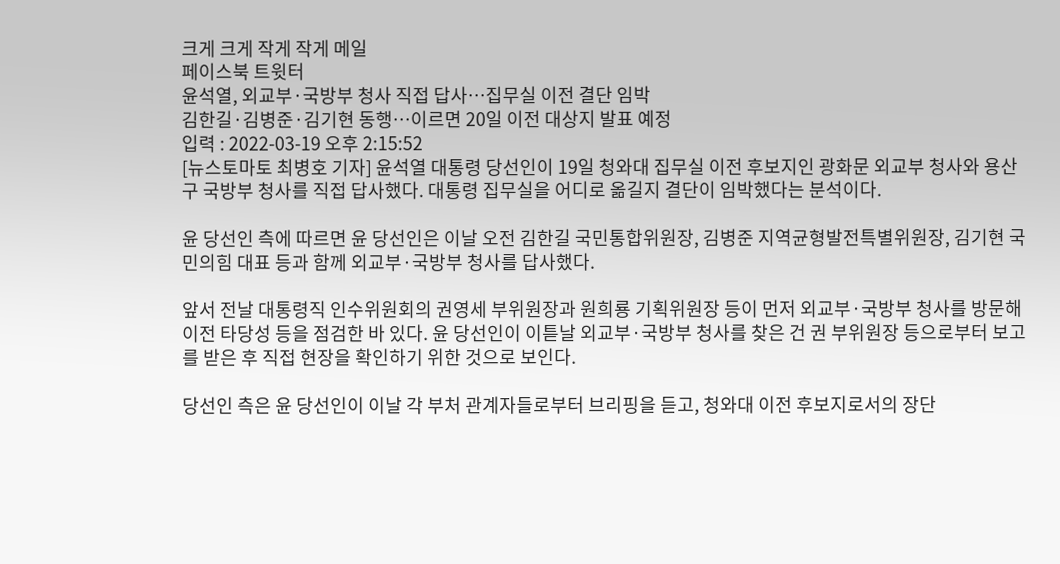크게 크게 작게 작게 메일
페이스북 트윗터
윤석열, 외교부·국방부 청사 직접 답사…집무실 이전 결단 임박
김한길·김병준·김기현 동행…이르면 20일 이전 대상지 발표 예정
입력 : 2022-03-19 오후 2:15:52
[뉴스토마토 최병호 기자] 윤석열 대통령 당선인이 19일 청와대 집무실 이전 후보지인 광화문 외교부 청사와 용산구 국방부 청사를 직접 답사했다. 대통령 집무실을 어디로 옮길지 결단이 임박했다는 분석이다.

윤 당선인 측에 따르면 윤 당선인은 이날 오전 김한길 국민통합위원장, 김병준 지역균형발전특별위원장, 김기현 국민의힘 대표 등과 함께 외교부·국방부 청사를 답사했다.

앞서 전날 대통령직 인수위원회의 권영세 부위원장과 원희룡 기획위원장 등이 먼저 외교부·국방부 청사를 방문해 이전 타당성 등을 점검한 바 있다. 윤 당선인이 이튿날 외교부·국방부 청사를 찾은 건 권 부위원장 등으로부터 보고를 받은 후 직접 현장을 확인하기 위한 것으로 보인다.

당선인 측은 윤 당선인이 이날 각 부처 관계자들로부터 브리핑을 듣고, 청와대 이전 후보지로서의 장단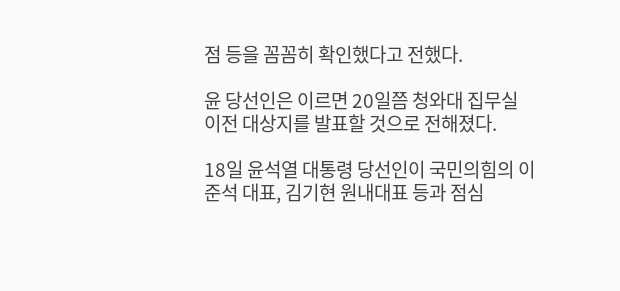점 등을 꼼꼼히 확인했다고 전했다.

윤 당선인은 이르면 20일쯤 청와대 집무실 이전 대상지를 발표할 것으로 전해졌다.

18일 윤석열 대통령 당선인이 국민의힘의 이준석 대표, 김기현 원내대표 등과 점심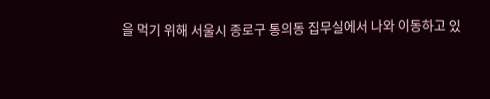을 먹기 위해 서울시 종로구 통의동 집무실에서 나와 이동하고 있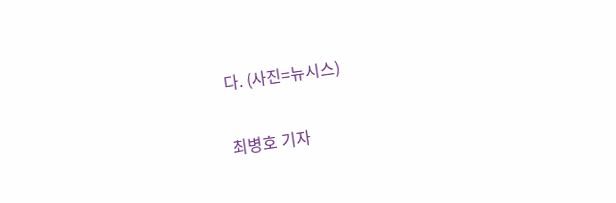다. (사진=뉴시스)

최병호 기자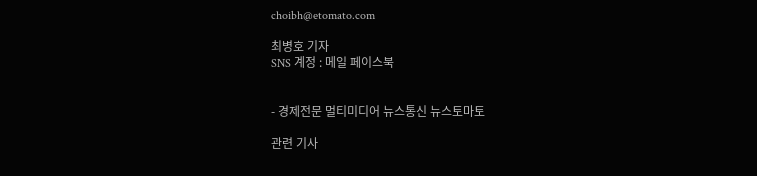choibh@etomato.com

최병호 기자
SNS 계정 : 메일 페이스북


- 경제전문 멀티미디어 뉴스통신 뉴스토마토

관련 기사